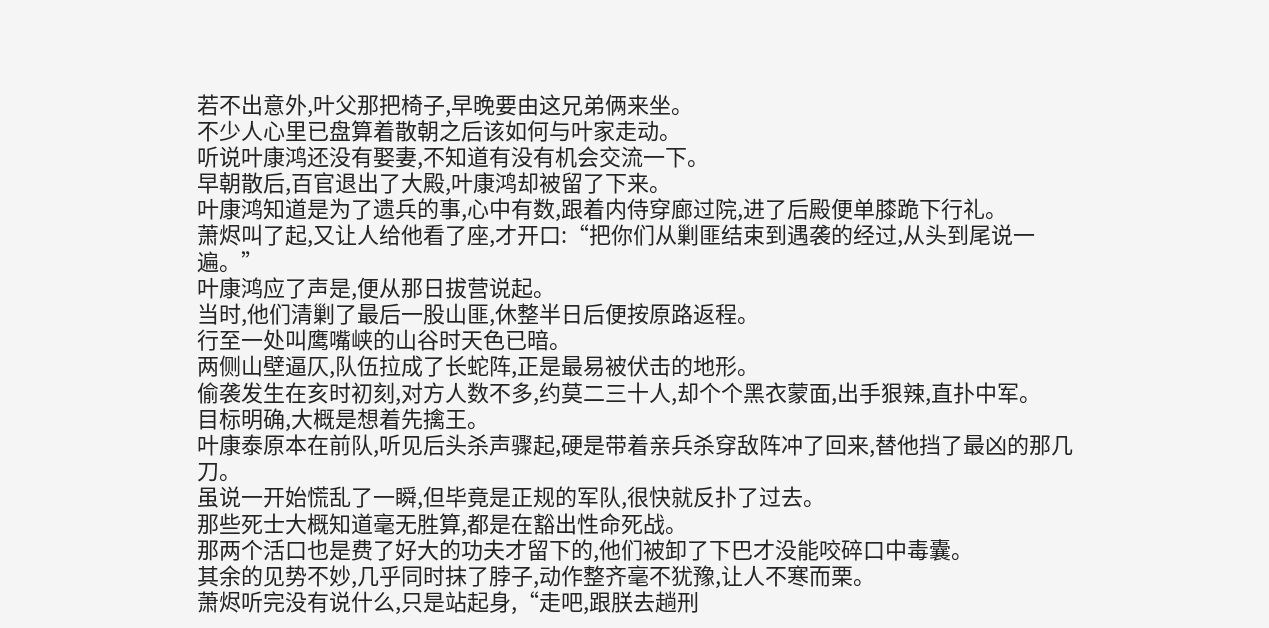若不出意外,叶父那把椅子,早晚要由这兄弟俩来坐。
不少人心里已盘算着散朝之后该如何与叶家走动。
听说叶康鸿还没有娶妻,不知道有没有机会交流一下。
早朝散后,百官退出了大殿,叶康鸿却被留了下来。
叶康鸿知道是为了遗兵的事,心中有数,跟着内侍穿廊过院,进了后殿便单膝跪下行礼。
萧烬叫了起,又让人给他看了座,才开口:“把你们从剿匪结束到遇袭的经过,从头到尾说一遍。”
叶康鸿应了声是,便从那日拔营说起。
当时,他们清剿了最后一股山匪,休整半日后便按原路返程。
行至一处叫鹰嘴峡的山谷时天色已暗。
两侧山壁逼仄,队伍拉成了长蛇阵,正是最易被伏击的地形。
偷袭发生在亥时初刻,对方人数不多,约莫二三十人,却个个黑衣蒙面,出手狠辣,直扑中军。
目标明确,大概是想着先擒王。
叶康泰原本在前队,听见后头杀声骤起,硬是带着亲兵杀穿敌阵冲了回来,替他挡了最凶的那几刀。
虽说一开始慌乱了一瞬,但毕竟是正规的军队,很快就反扑了过去。
那些死士大概知道毫无胜算,都是在豁出性命死战。
那两个活口也是费了好大的功夫才留下的,他们被卸了下巴才没能咬碎口中毒囊。
其余的见势不妙,几乎同时抹了脖子,动作整齐毫不犹豫,让人不寒而栗。
萧烬听完没有说什么,只是站起身,“走吧,跟朕去趟刑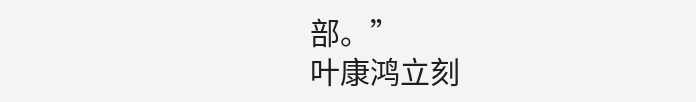部。”
叶康鸿立刻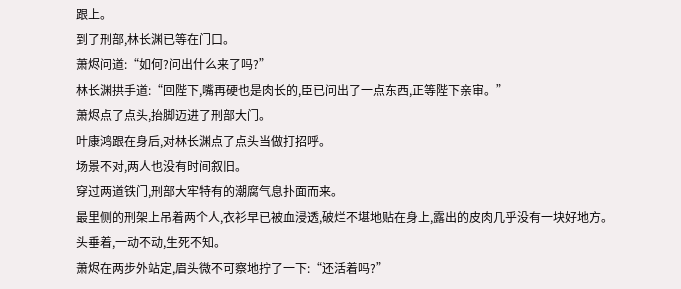跟上。
到了刑部,林长渊已等在门口。
萧烬问道:“如何?问出什么来了吗?”
林长渊拱手道:“回陛下,嘴再硬也是肉长的,臣已问出了一点东西,正等陛下亲审。”
萧烬点了点头,抬脚迈进了刑部大门。
叶康鸿跟在身后,对林长渊点了点头当做打招呼。
场景不对,两人也没有时间叙旧。
穿过两道铁门,刑部大牢特有的潮腐气息扑面而来。
最里侧的刑架上吊着两个人,衣衫早已被血浸透,破烂不堪地贴在身上,露出的皮肉几乎没有一块好地方。
头垂着,一动不动,生死不知。
萧烬在两步外站定,眉头微不可察地拧了一下:“还活着吗?”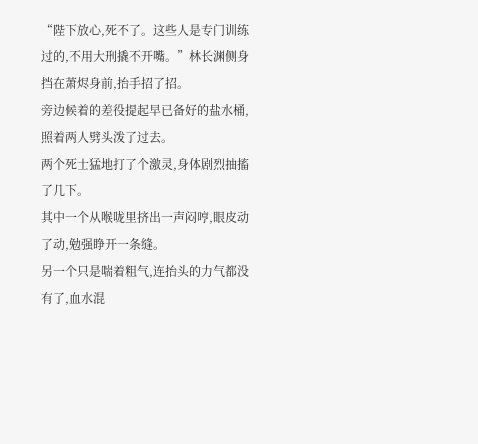“陛下放心,死不了。这些人是专门训练过的,不用大刑撬不开嘴。”林长渊侧身挡在萧烬身前,抬手招了招。
旁边候着的差役提起早已备好的盐水桶,照着两人劈头泼了过去。
两个死士猛地打了个激灵,身体剧烈抽搐了几下。
其中一个从喉咙里挤出一声闷哼,眼皮动了动,勉强睁开一条缝。
另一个只是喘着粗气,连抬头的力气都没有了,血水混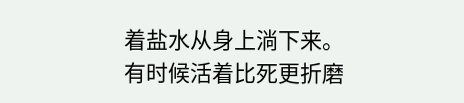着盐水从身上淌下来。
有时候活着比死更折磨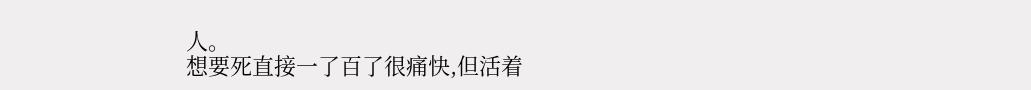人。
想要死直接一了百了很痛快,但活着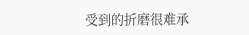受到的折磨很难承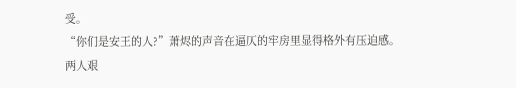受。
“你们是安王的人?”萧烬的声音在逼仄的牢房里显得格外有压迫感。
两人艰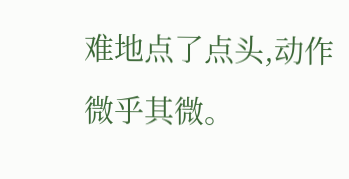难地点了点头,动作微乎其微。